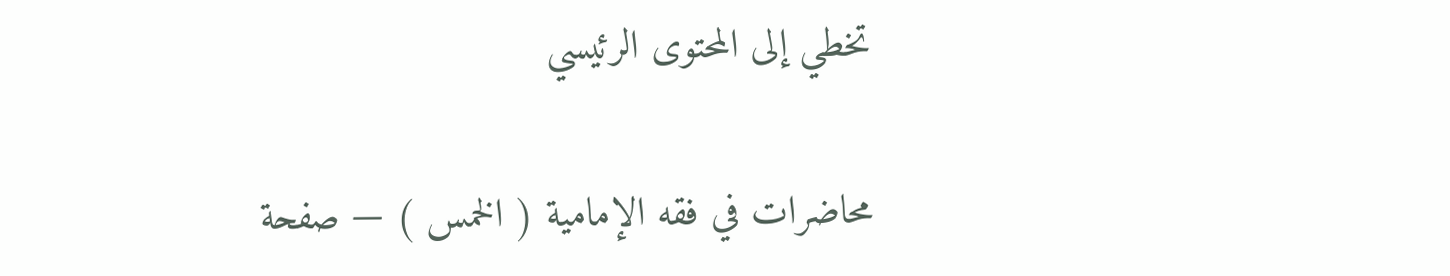تخطي إلى المحتوى الرئيسي

محاضرات في فقه الإمامية ( الخمس ) — صفحة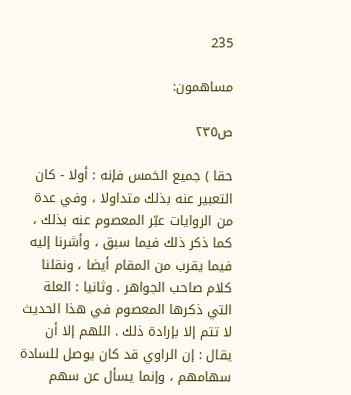235

مساهمون:

ص٢٣٥

حقا ) جميع الخمس فإنه : أولا - كان التعبير عنه بذلك متداولا ، وفي عدة من الروايات عبّر المعصوم عنه بذلك ، كما ذكر ذلك فيما سبق ، وأشرنا إليه فيما يقرب من المقام أيضا ، ونقلنا كلام صاحب الجواهر . وثانيا : العلة التي ذكرها المعصوم في هذا الحديث لا تتم إلا بإرادة ذلك . اللهم إلا أن يقال : إن الراوي قد كان يوصل للسادة سهامهم ، وإنما يسأل عن سهم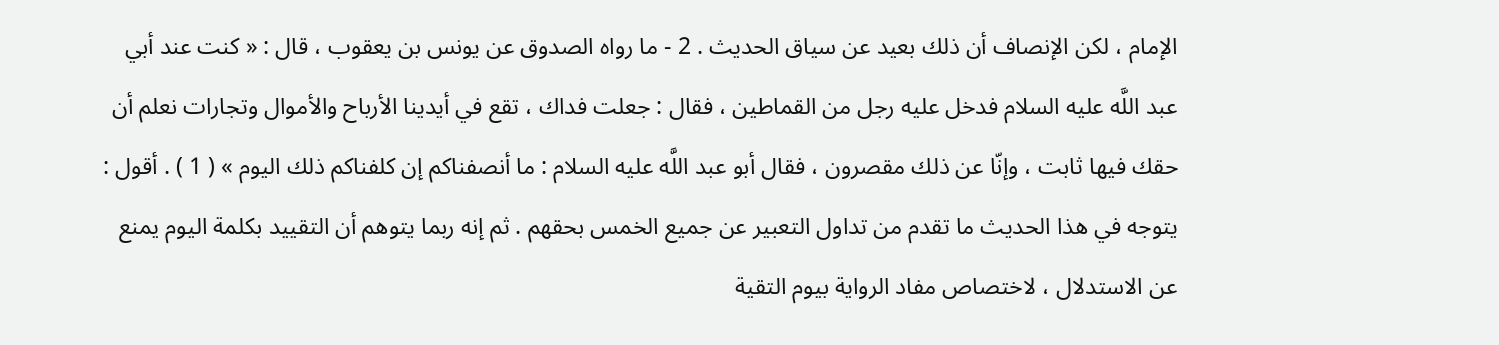الإمام ، لكن الإنصاف أن ذلك بعيد عن سياق الحديث . 2 - ما رواه الصدوق عن يونس بن يعقوب ، قال : « كنت عند أبي عبد اللَّه عليه السلام فدخل عليه رجل من القماطين ، فقال : جعلت فداك ، تقع في أيدينا الأرباح والأموال وتجارات نعلم أن حقك فيها ثابت ، وإنّا عن ذلك مقصرون ، فقال أبو عبد اللَّه عليه السلام : ما أنصفناكم إن كلفناكم ذلك اليوم » ( 1 ) . أقول : يتوجه في هذا الحديث ما تقدم من تداول التعبير عن جميع الخمس بحقهم . ثم إنه ربما يتوهم أن التقييد بكلمة اليوم يمنع عن الاستدلال ، لاختصاص مفاد الرواية بيوم التقية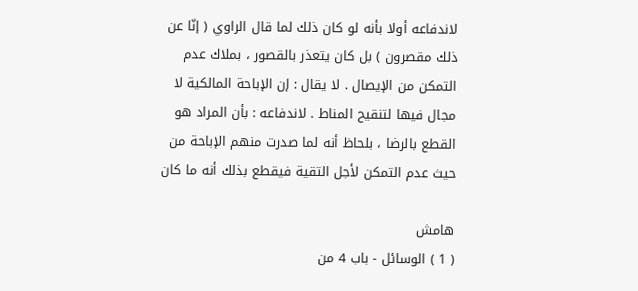لاندفاعه أولا بأنه لو كان ذلك لما قال الراوي ( إنّا عن ذلك مقصرون ) بل كان يتعذر بالقصور ، بملاك عدم التمكن من الإيصال . لا يقال : إن الإباحة المالكية لا مجال فيها لتنقيح المناط . لاندفاعه : بأن المراد هو القطع بالرضا ، بلحاظ أنه لما صدرت منهم الإباحة من حيث عدم التمكن لأجل التقية فيقطع بذلك أنه ما كان

هامش
( 1 ) الوسائل - باب 4 من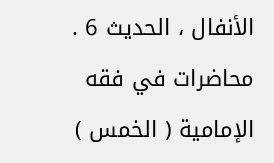الأنفال ، الحديث 6 .
محاضرات في فقه الإمامية ( الخمس )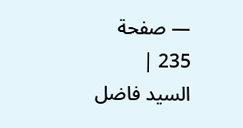— صفحة 235 | السيد فاضل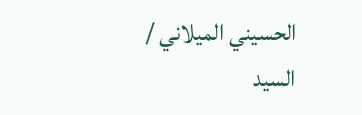الحسيني الميلاني / السيد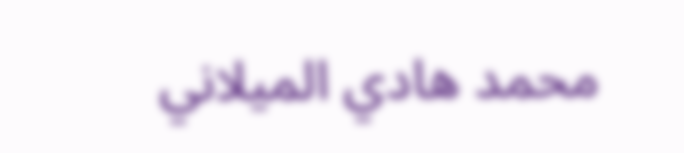محمد هادي الميلاني